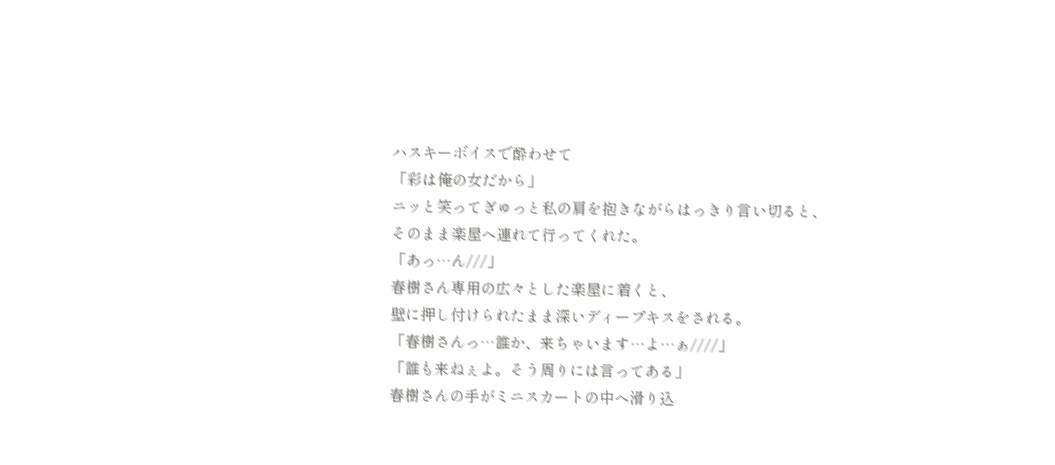ハスキーボイスで酔わせて
「彩は俺の女だから」
ニッと笑ってぎゅっと私の肩を抱きながらはっきり言い切ると、
そのまま楽屋へ連れて行ってくれた。
「あっ…ん///」
春樹さん専用の広々とした楽屋に着くと、
壁に押し付けられたまま深いディープキスをされる。
「春樹さんっ…誰か、来ちゃいます…よ…ぁ////」
「誰も来ねぇよ。そう周りには言ってある」
春樹さんの手がミニスカートの中へ滑り込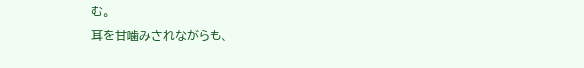む。
耳を甘噛みされながらも、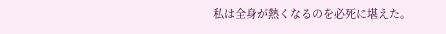私は全身が熱くなるのを必死に堪えた。